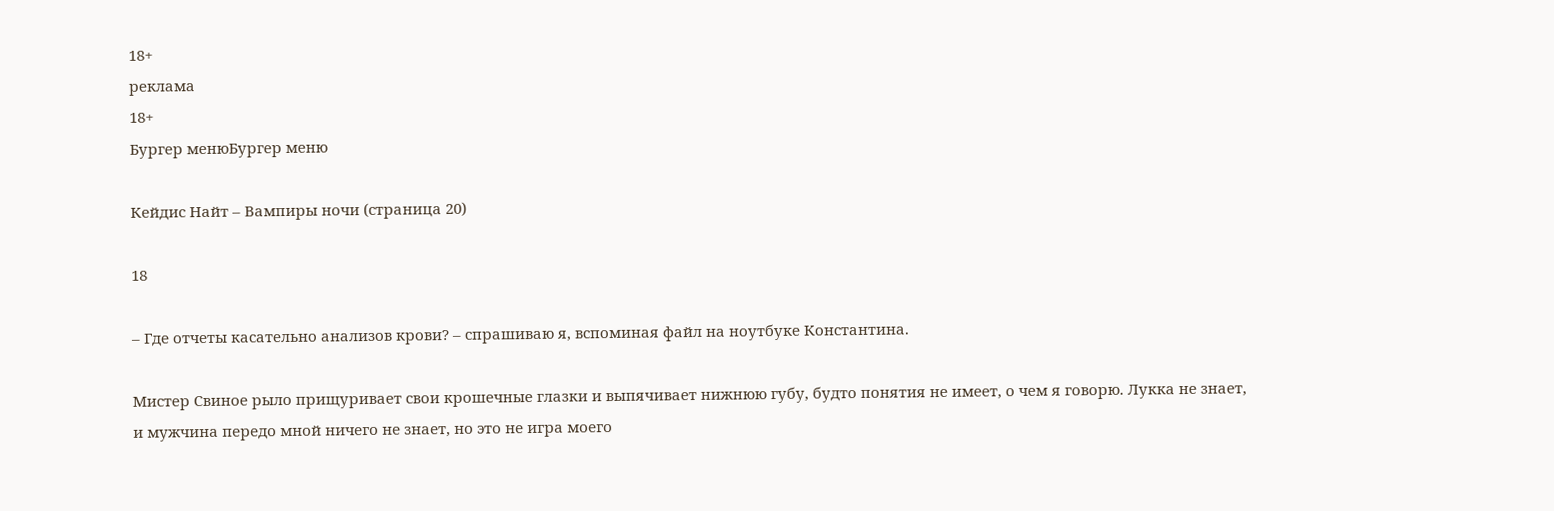18+
реклама
18+
Бургер менюБургер меню

Кейдис Найт – Вампиры ночи (страница 20)

18

– Где отчеты касательно анализов крови? – спрашиваю я, вспоминая файл на ноутбуке Константина.

Мистер Свиное рыло прищуривает свои крошечные глазки и выпячивает нижнюю губу, будто понятия не имеет, о чем я говорю. Лукка не знает, и мужчина передо мной ничего не знает, но это не игра моего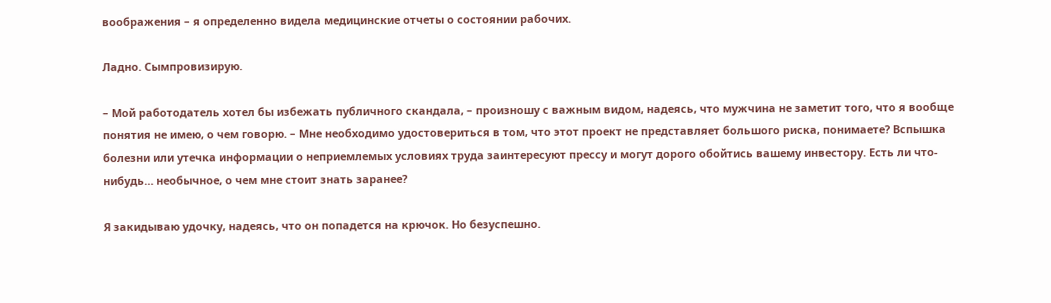воображения – я определенно видела медицинские отчеты о состоянии рабочих.

Ладно. Сымпровизирую.

– Мой работодатель хотел бы избежать публичного скандала, – произношу с важным видом, надеясь, что мужчина не заметит того, что я вообще понятия не имею, о чем говорю. – Мне необходимо удостовериться в том, что этот проект не представляет большого риска, понимаете? Вспышка болезни или утечка информации о неприемлемых условиях труда заинтересуют прессу и могут дорого обойтись вашему инвестору. Есть ли что-нибудь… необычное, о чем мне стоит знать заранее?

Я закидываю удочку, надеясь, что он попадется на крючок. Но безуспешно.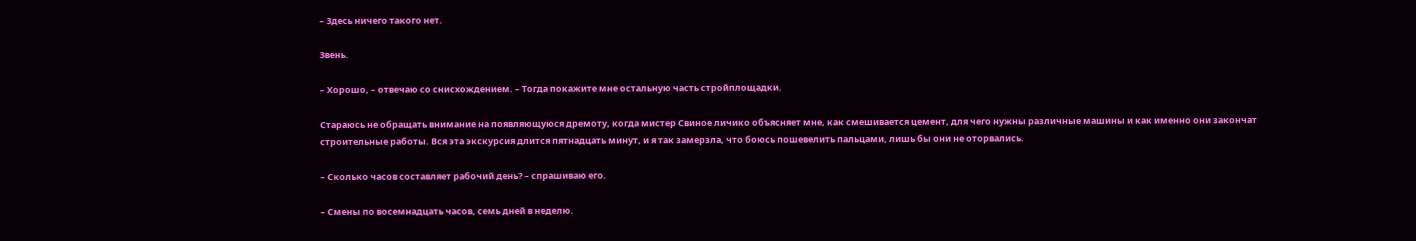– Здесь ничего такого нет.

Звень.

– Хорошо, – отвечаю со снисхождением. – Тогда покажите мне остальную часть стройплощадки.

Стараюсь не обращать внимание на появляющуюся дремоту, когда мистер Свиное личико объясняет мне, как смешивается цемент, для чего нужны различные машины и как именно они закончат строительные работы. Вся эта экскурсия длится пятнадцать минут, и я так замерзла, что боюсь пошевелить пальцами, лишь бы они не оторвались.

– Сколько часов составляет рабочий день? – спрашиваю его.

– Смены по восемнадцать часов, семь дней в неделю.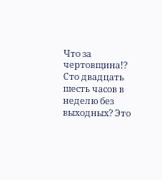Что за чертовщина!? Сто двадцать шесть часов в неделю без выходных? Это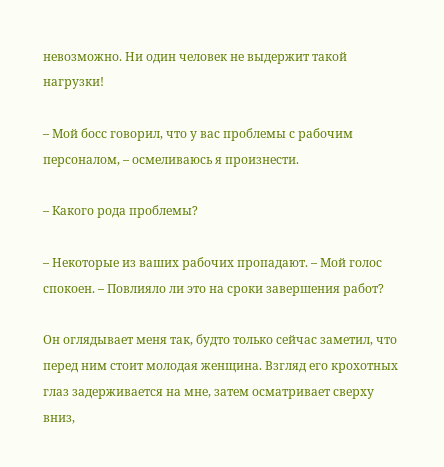невозможно. Ни один человек не выдержит такой нагрузки!

– Мой босс говорил, что у вас проблемы с рабочим персоналом, – осмеливаюсь я произнести.

– Какого рода проблемы?

– Некоторые из ваших рабочих пропадают. – Мой голос спокоен. – Повлияло ли это на сроки завершения работ?

Он оглядывает меня так, будто только сейчас заметил, что перед ним стоит молодая женщина. Взгляд его крохотных глаз задерживается на мне, затем осматривает сверху вниз,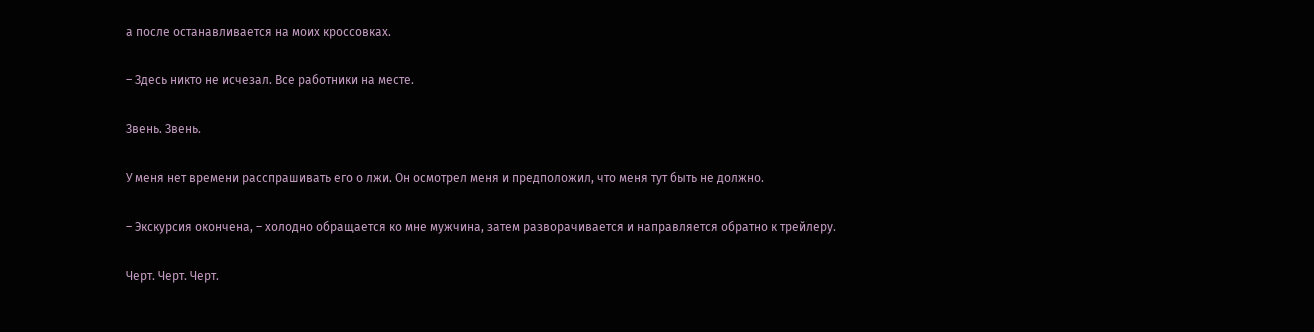а после останавливается на моих кроссовках.

– Здесь никто не исчезал. Все работники на месте.

Звень. Звень.

У меня нет времени расспрашивать его о лжи. Он осмотрел меня и предположил, что меня тут быть не должно.

– Экскурсия окончена, – холодно обращается ко мне мужчина, затем разворачивается и направляется обратно к трейлеру.

Черт. Черт. Черт.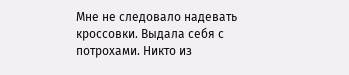Мне не следовало надевать кроссовки. Выдала себя с потрохами. Никто из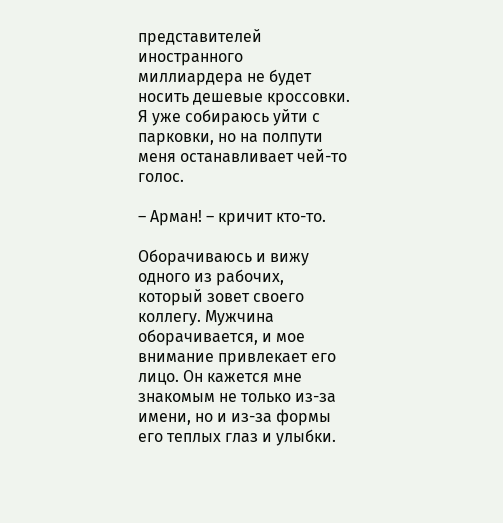представителей иностранного миллиардера не будет носить дешевые кроссовки. Я уже собираюсь уйти с парковки, но на полпути меня останавливает чей-то голос.

– Арман! – кричит кто-то.

Оборачиваюсь и вижу одного из рабочих, который зовет своего коллегу. Мужчина оборачивается, и мое внимание привлекает его лицо. Он кажется мне знакомым не только из-за имени, но и из-за формы его теплых глаз и улыбки.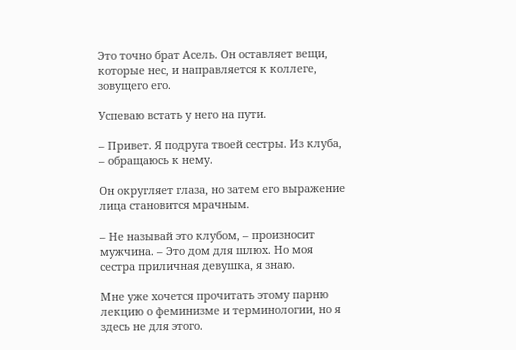Это точно брат Асель. Он оставляет вещи, которые нес, и направляется к коллеге, зовущего его.

Успеваю встать у него на пути.

– Привет. Я подруга твоей сестры. Из клуба, – обращаюсь к нему.

Он округляет глаза, но затем его выражение лица становится мрачным.

– Не называй это клубом, – произносит мужчина. – Это дом для шлюх. Но моя сестра приличная девушка, я знаю.

Мне уже хочется прочитать этому парню лекцию о феминизме и терминологии, но я здесь не для этого.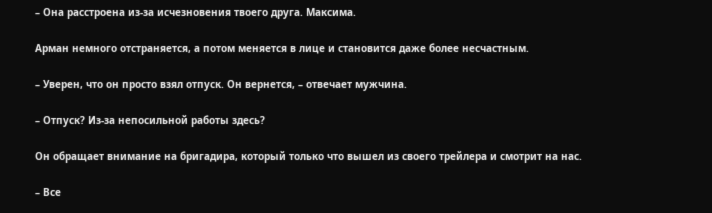– Она расстроена из-за исчезновения твоего друга. Максима.

Арман немного отстраняется, а потом меняется в лице и становится даже более несчастным.

– Уверен, что он просто взял отпуск. Он вернется, – отвечает мужчина.

– Отпуск? Из-за непосильной работы здесь?

Он обращает внимание на бригадира, который только что вышел из своего трейлера и смотрит на нас.

– Все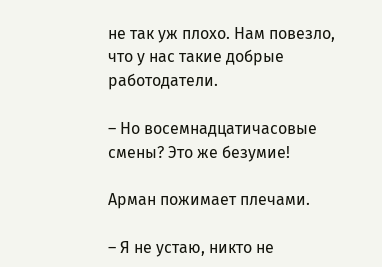не так уж плохо. Нам повезло, что у нас такие добрые работодатели.

– Но восемнадцатичасовые смены? Это же безумие!

Арман пожимает плечами.

– Я не устаю, никто не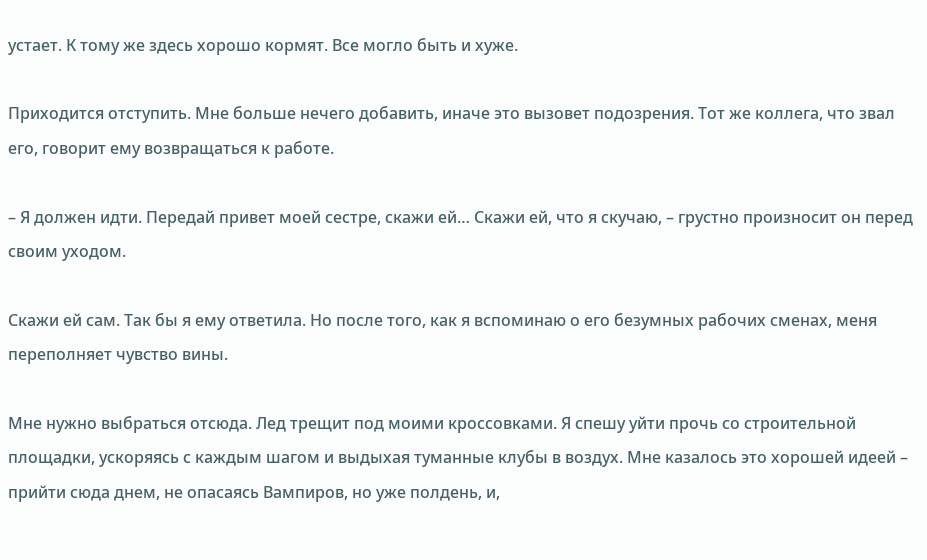устает. К тому же здесь хорошо кормят. Все могло быть и хуже.

Приходится отступить. Мне больше нечего добавить, иначе это вызовет подозрения. Тот же коллега, что звал его, говорит ему возвращаться к работе.

– Я должен идти. Передай привет моей сестре, скажи ей… Скажи ей, что я скучаю, – грустно произносит он перед своим уходом.

Скажи ей сам. Так бы я ему ответила. Но после того, как я вспоминаю о его безумных рабочих сменах, меня переполняет чувство вины.

Мне нужно выбраться отсюда. Лед трещит под моими кроссовками. Я спешу уйти прочь со строительной площадки, ускоряясь с каждым шагом и выдыхая туманные клубы в воздух. Мне казалось это хорошей идеей – прийти сюда днем, не опасаясь Вампиров, но уже полдень, и,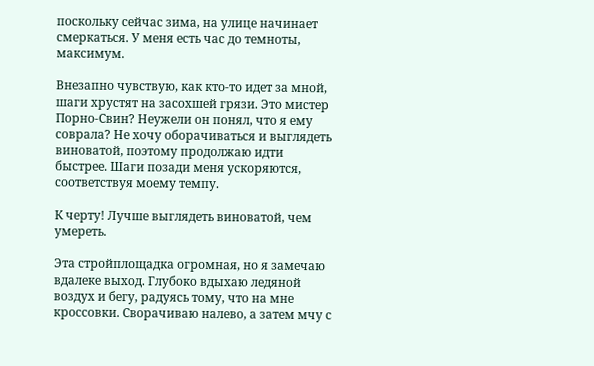поскольку сейчас зима, на улице начинает смеркаться. У меня есть час до темноты, максимум.

Внезапно чувствую, как кто-то идет за мной, шаги хрустят на засохшей грязи. Это мистер Порно-Свин? Неужели он понял, что я ему соврала? Не хочу оборачиваться и выглядеть виноватой, поэтому продолжаю идти быстрее. Шаги позади меня ускоряются, соответствуя моему темпу.

К черту! Лучше выглядеть виноватой, чем умереть.

Эта стройплощадка огромная, но я замечаю вдалеке выход. Глубоко вдыхаю ледяной воздух и бегу, радуясь тому, что на мне кроссовки. Сворачиваю налево, а затем мчу с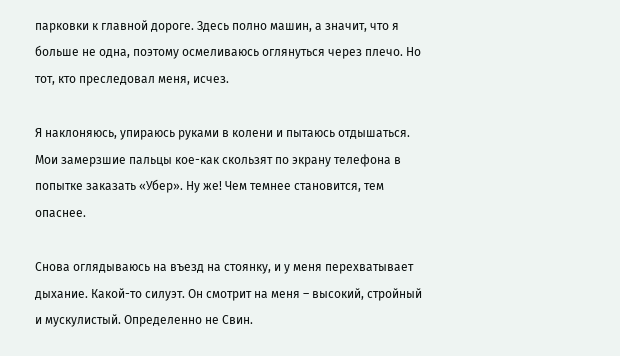парковки к главной дороге. Здесь полно машин, а значит, что я больше не одна, поэтому осмеливаюсь оглянуться через плечо. Но тот, кто преследовал меня, исчез.

Я наклоняюсь, упираюсь руками в колени и пытаюсь отдышаться. Мои замерзшие пальцы кое-как скользят по экрану телефона в попытке заказать «Убер». Ну же! Чем темнее становится, тем опаснее.

Снова оглядываюсь на въезд на стоянку, и у меня перехватывает дыхание. Какой-то силуэт. Он смотрит на меня – высокий, стройный и мускулистый. Определенно не Свин.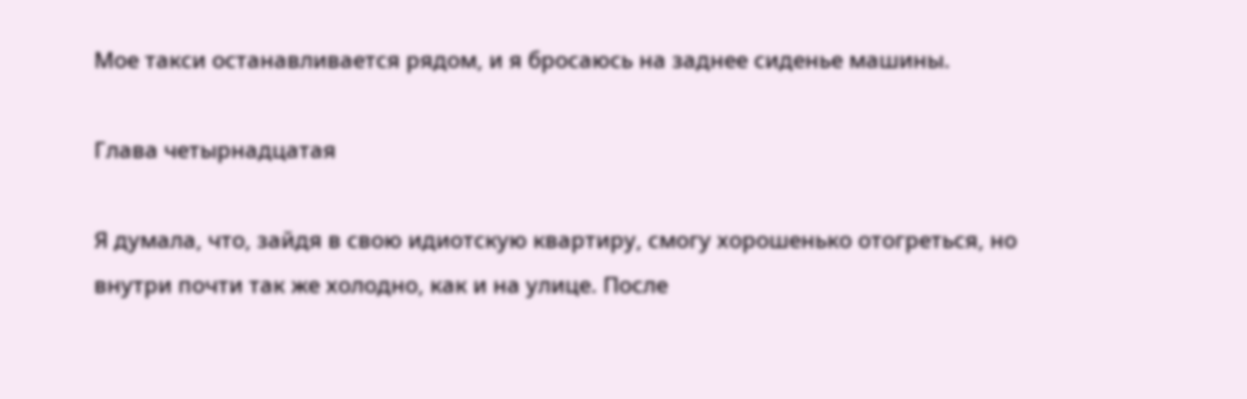Мое такси останавливается рядом, и я бросаюсь на заднее сиденье машины.

Глава четырнадцатая

Я думала, что, зайдя в свою идиотскую квартиру, смогу хорошенько отогреться, но внутри почти так же холодно, как и на улице. После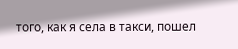того, как я села в такси, пошел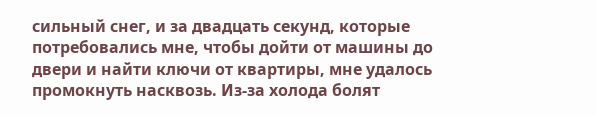сильный снег, и за двадцать секунд, которые потребовались мне, чтобы дойти от машины до двери и найти ключи от квартиры, мне удалось промокнуть насквозь. Из-за холода болят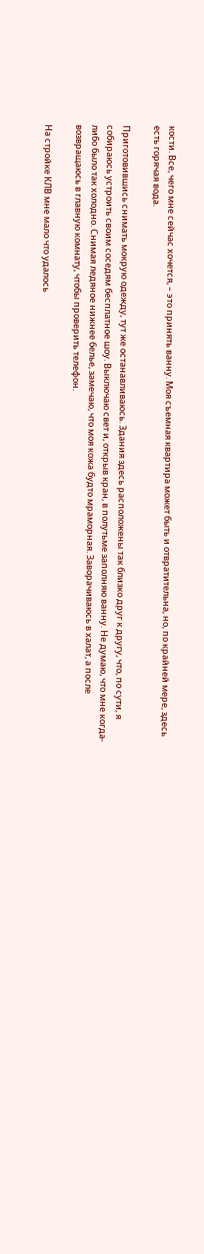кости. Все, чего мне сейчас хочется, – это принять ванну. Моя съемная квартира может быть и отвратительна, но, по крайней мере, здесь есть горячая вода.

Приготовившись снимать мокрую одежду, тут же останавливаюсь. Здания здесь расположены так близко друг к другу, что, по сути, я собираюсь устроить своим соседям бесплатное шоу. Выключаю свет и, открыв кран, в полутьме заполняю ванну. Не думаю, что мне когда-либо было так холодно. Снимая ледяное нижнее белье, замечаю, что моя кожа будто мраморная. Заворачиваюсь в халат, а после возвращаюсь в главную комнату, чтобы проверить телефон.

На стройке КЛВ мне мало что удалось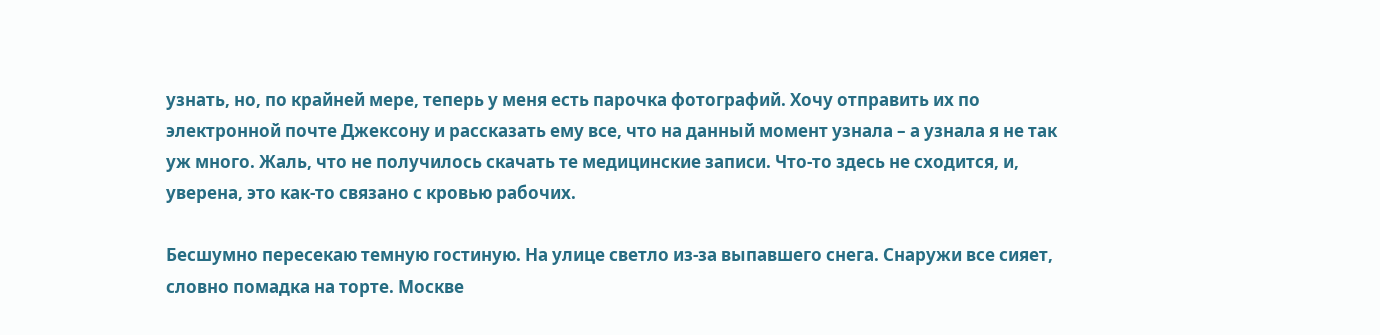узнать, но, по крайней мере, теперь у меня есть парочка фотографий. Хочу отправить их по электронной почте Джексону и рассказать ему все, что на данный момент узнала – а узнала я не так уж много. Жаль, что не получилось скачать те медицинские записи. Что-то здесь не сходится, и, уверена, это как-то связано с кровью рабочих.

Бесшумно пересекаю темную гостиную. На улице светло из-за выпавшего снега. Снаружи все сияет, словно помадка на торте. Москве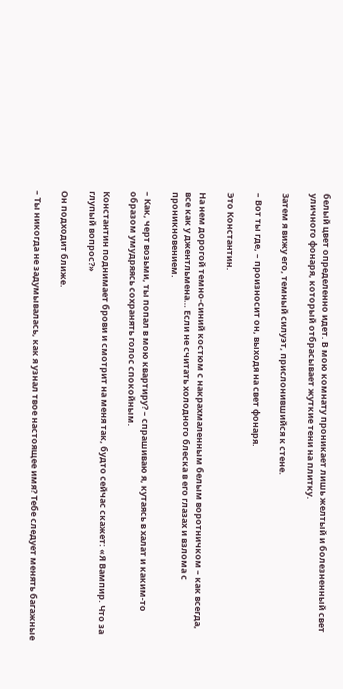белый цвет определенно идет. В мою комнату проникает лишь желтый и болезненный свет уличного фонаря, который отбрасывает жуткие тени на плитку.

Затем я вижу его, темный силуэт, прислонившийся к стене.

– Вот ты где, – произносит он, выходя на свет фонаря.

Это Константин.

На нем дорогой темно-синий костюм с накрахмаленным белым воротничком – как всегда, все как у джентльмена… Если не считать холодного блеска в его глазах и взлома с проникновением.

– Как, черт возьми, ты попал в мою квартиру? – спрашиваю я, кутаясь в халат и каким-то образом умудряясь сохранять голос спокойным.

Константин поднимает брови и смотрит на меня так, будто сейчас скажет: «Я Вампир. Что за глупый вопрос?»

Он подходит ближе.

– Ты никогда не задумывалась, как я узнал твое настоящее имя? Тебе следует менять багажные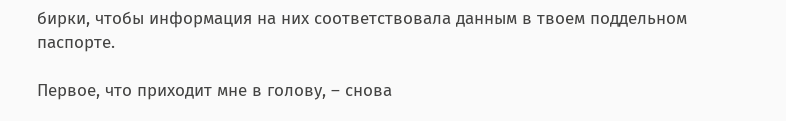бирки, чтобы информация на них соответствовала данным в твоем поддельном паспорте.

Первое, что приходит мне в голову, – снова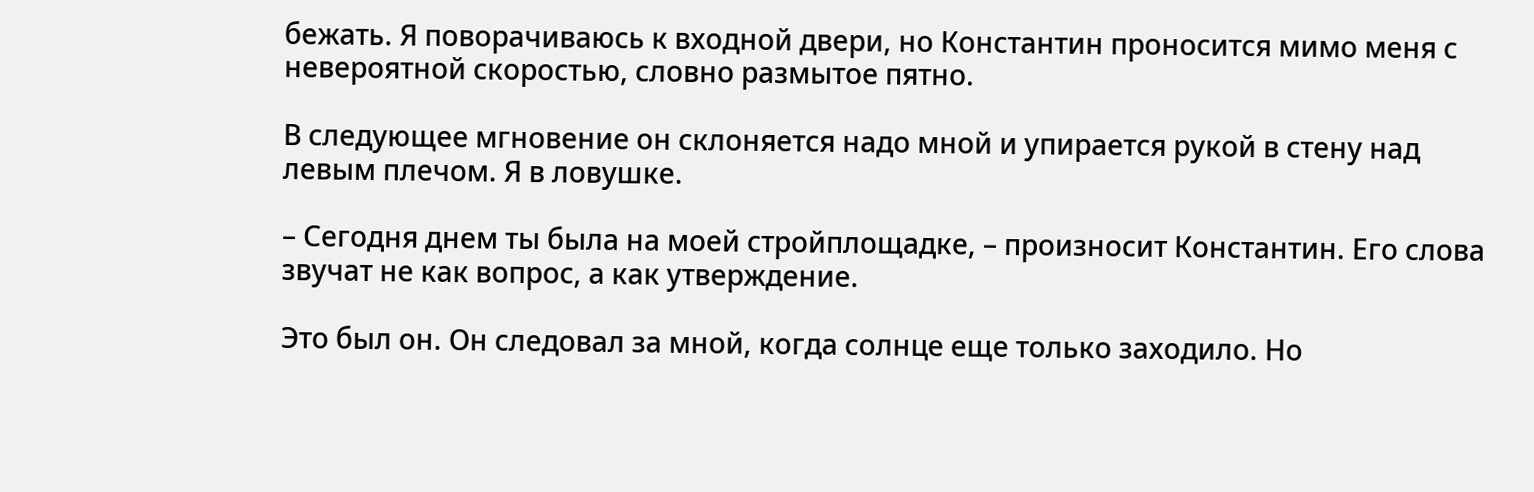бежать. Я поворачиваюсь к входной двери, но Константин проносится мимо меня с невероятной скоростью, словно размытое пятно.

В следующее мгновение он склоняется надо мной и упирается рукой в стену над левым плечом. Я в ловушке.

– Сегодня днем ты была на моей стройплощадке, – произносит Константин. Его слова звучат не как вопрос, а как утверждение.

Это был он. Он следовал за мной, когда солнце еще только заходило. Но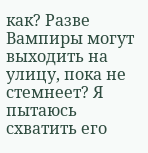как? Разве Вампиры могут выходить на улицу, пока не стемнеет? Я пытаюсь схватить его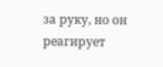за руку, но он реагирует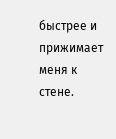быстрее и прижимает меня к стене.